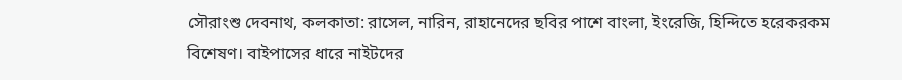সৌরাংশু দেবনাথ, কলকাতা: রাসেল, নারিন, রাহানেদের ছবির পাশে বাংলা, ইংরেজি, হিন্দিতে হরেকরকম বিশেষণ। বাইপাসের ধারে নাইটদের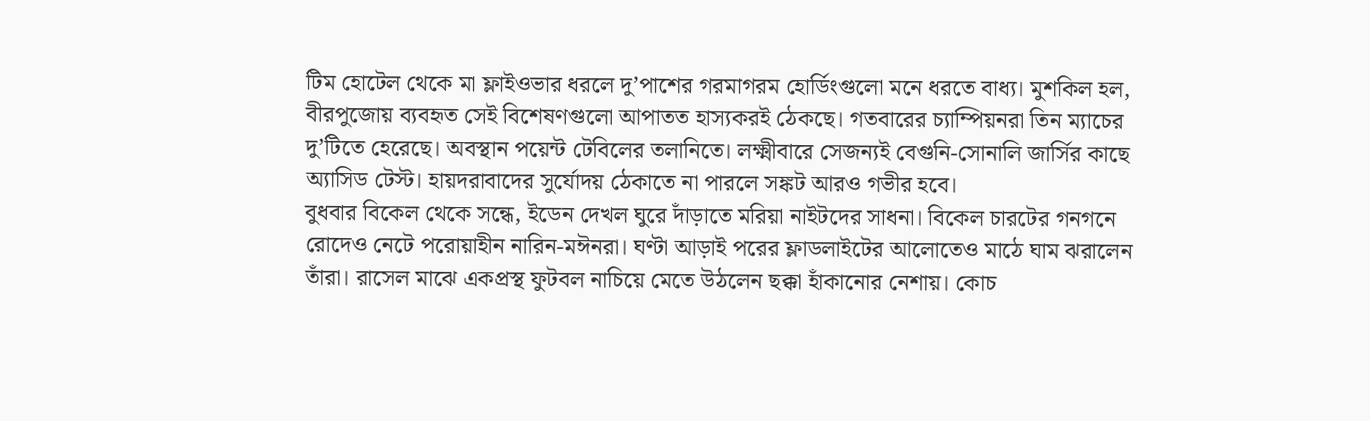টিম হোটেল থেকে মা ফ্লাইওভার ধরলে দু’পাশের গরমাগরম হোর্ডিংগুলো মনে ধরতে বাধ্য। মুশকিল হল, বীরপুজোয় ব্যবহৃত সেই বিশেষণগুলো আপাতত হাস্যকরই ঠেকছে। গতবারের চ্যাম্পিয়নরা তিন ম্যাচের দু’টিতে হেরেছে। অবস্থান পয়েন্ট টেবিলের তলানিতে। লক্ষ্মীবারে সেজন্যই বেগুনি-সোনালি জার্সির কাছে অ্যাসিড টেস্ট। হায়দরাবাদের সুর্যোদয় ঠেকাতে না পারলে সঙ্কট আরও গভীর হবে।
বুধবার বিকেল থেকে সন্ধে, ইডেন দেখল ঘুরে দাঁড়াতে মরিয়া নাইটদের সাধনা। বিকেল চারটের গনগনে রোদেও নেটে পরোয়াহীন নারিন-মঈনরা। ঘণ্টা আড়াই পরের ফ্লাডলাইটের আলোতেও মাঠে ঘাম ঝরালেন তাঁরা। রাসেল মাঝে একপ্রস্থ ফুটবল নাচিয়ে মেতে উঠলেন ছক্কা হাঁকানোর নেশায়। কোচ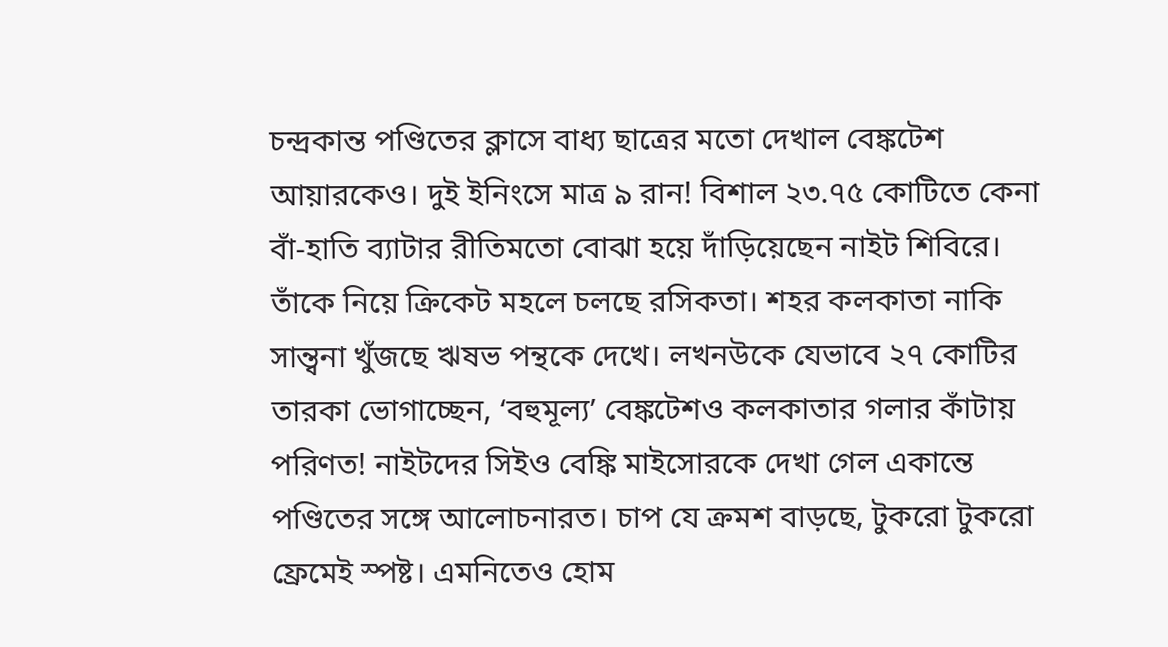চন্দ্রকান্ত পণ্ডিতের ক্লাসে বাধ্য ছাত্রের মতো দেখাল বেঙ্কটেশ আয়ারকেও। দুই ইনিংসে মাত্র ৯ রান! বিশাল ২৩.৭৫ কোটিতে কেনা বাঁ-হাতি ব্যাটার রীতিমতো বোঝা হয়ে দাঁড়িয়েছেন নাইট শিবিরে। তাঁকে নিয়ে ক্রিকেট মহলে চলছে রসিকতা। শহর কলকাতা নাকি সান্ত্বনা খুঁজছে ঋষভ পন্থকে দেখে। লখনউকে যেভাবে ২৭ কোটির তারকা ভোগাচ্ছেন, ‘বহুমূল্য’ বেঙ্কটেশও কলকাতার গলার কাঁটায় পরিণত! নাইটদের সিইও বেঙ্কি মাইসোরকে দেখা গেল একান্তে পণ্ডিতের সঙ্গে আলোচনারত। চাপ যে ক্রমশ বাড়ছে, টুকরো টুকরো ফ্রেমেই স্পষ্ট। এমনিতেও হোম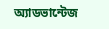অ্যাডভান্টেজ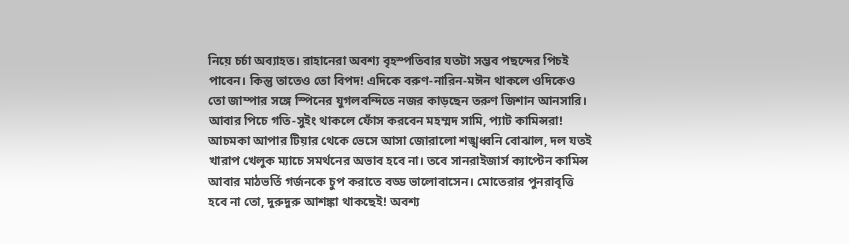নিয়ে চর্চা অব্যাহত। রাহানেরা অবশ্য বৃহস্পতিবার যতটা সম্ভব পছন্দের পিচই পাবেন। কিন্তু তাতেও তো বিপদ! এদিকে বরুণ-নারিন-মঈন থাকলে ওদিকেও তো জাম্পার সঙ্গে স্পিনের যুগলবন্দিতে নজর কাড়ছেন তরুণ জিশান আনসারি। আবার পিচে গতি-সুইং থাকলে ফোঁস করবেন মহম্মদ সামি, প্যাট কামিন্সরা!
আচমকা আপার টিয়ার থেকে ভেসে আসা জোরালো শঙ্খধ্বনি বোঝাল, দল যতই খারাপ খেলুক ম্যাচে সমর্থনের অভাব হবে না। তবে সানরাইজার্স ক্যাপ্টেন কামিন্স আবার মাঠভর্তি গর্জনকে চুপ করাতে বড্ড ভালোবাসেন। মোতেরার পুনরাবৃত্তি হবে না তো, দুরুদুরু আশঙ্কা থাকছেই! অবশ্য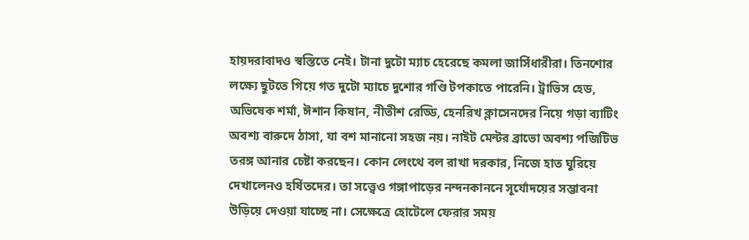হায়দরাবাদও স্বস্তিতে নেই। টানা দুটো ম্যাচ হেরেছে কমলা জার্সিধারীরা। তিনশোর লক্ষ্যে ছুটতে গিয়ে গত দুটো ম্যাচে দুশোর গণ্ডি টপকাতে পারেনি। ট্রাভিস হেড, অভিষেক শর্মা, ঈশান কিষান, নীতীশ রেড্ডি, হেনরিখ ক্লাসেনদের নিয়ে গড়া ব্যাটিং অবশ্য বারুদে ঠাসা, যা বশ মানানো সহজ নয়। নাইট মেন্টর ব্রাভো অবশ্য পজিটিভ তরঙ্গ আনার চেষ্টা করছেন। কোন লেংথে বল রাখা দরকার, নিজে হাত ঘুরিয়ে দেখালেনও হর্ষিতদের। তা সত্ত্বেও গঙ্গাপাড়ের নন্দনকাননে সূর্যোদয়ের সম্ভাবনা উড়িয়ে দেওয়া যাচ্ছে না। সেক্ষেত্রে হোটেলে ফেরার সময়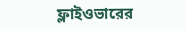ফ্লাইওভারের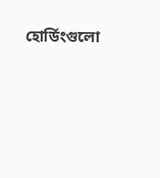হোর্ডিংগুলো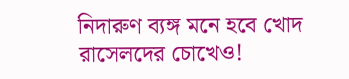নিদারুণ ব্যঙ্গ মনে হবে খোদ রাসেলদের চোখেও!